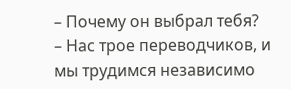– Почему он выбрал тебя?
– Нас трое переводчиков, и мы трудимся независимо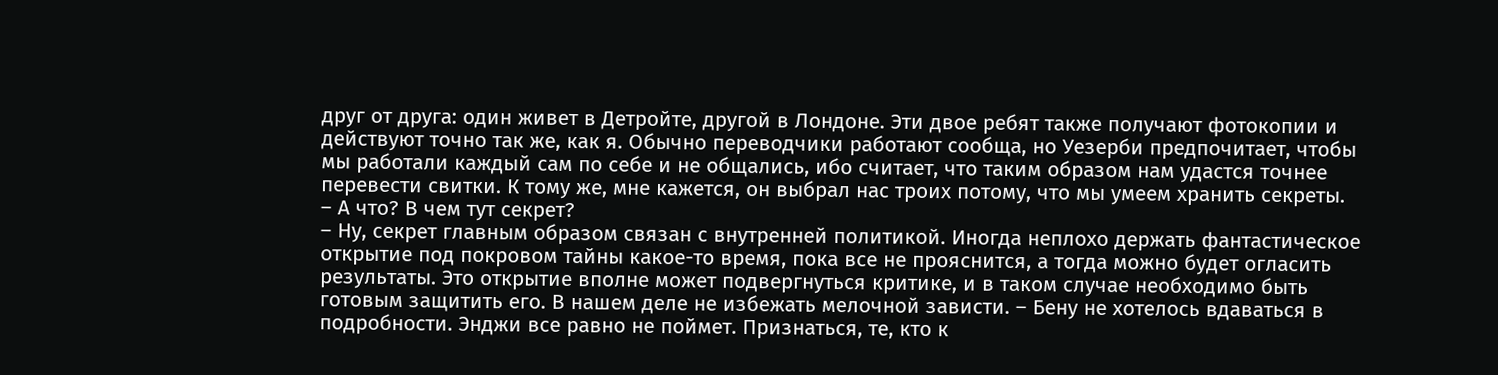друг от друга: один живет в Детройте, другой в Лондоне. Эти двое ребят также получают фотокопии и действуют точно так же, как я. Обычно переводчики работают сообща, но Уезерби предпочитает, чтобы мы работали каждый сам по себе и не общались, ибо считает, что таким образом нам удастся точнее перевести свитки. К тому же, мне кажется, он выбрал нас троих потому, что мы умеем хранить секреты.
– А что? В чем тут секрет?
– Ну, секрет главным образом связан с внутренней политикой. Иногда неплохо держать фантастическое открытие под покровом тайны какое-то время, пока все не прояснится, а тогда можно будет огласить результаты. Это открытие вполне может подвергнуться критике, и в таком случае необходимо быть готовым защитить его. В нашем деле не избежать мелочной зависти. – Бену не хотелось вдаваться в подробности. Энджи все равно не поймет. Признаться, те, кто к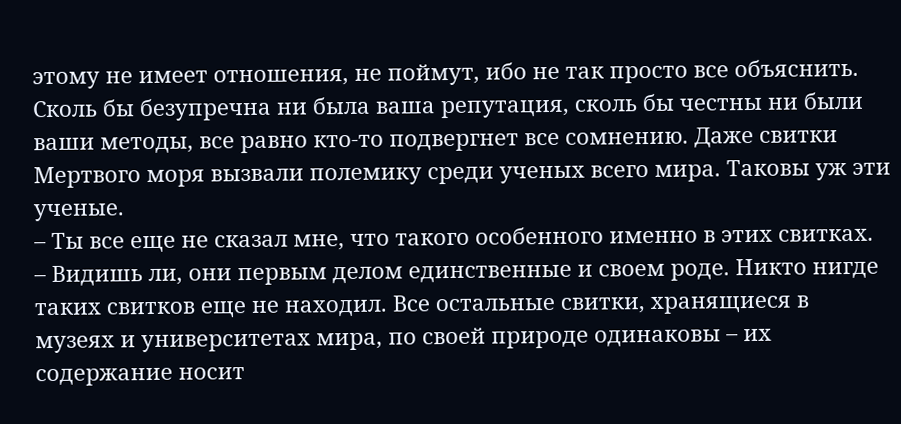этому не имеет отношения, не поймут, ибо не так просто все объяснить. Сколь бы безупречна ни была ваша репутация, сколь бы честны ни были ваши методы, все равно кто-то подвергнет все сомнению. Даже свитки Мертвого моря вызвали полемику среди ученых всего мира. Таковы уж эти ученые.
– Ты все еще не сказал мне, что такого особенного именно в этих свитках.
– Видишь ли, они первым делом единственные и своем роде. Никто нигде таких свитков еще не находил. Все остальные свитки, хранящиеся в музеях и университетах мира, по своей природе одинаковы – их содержание носит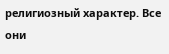религиозный характер. Все они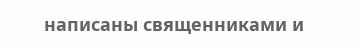написаны священниками и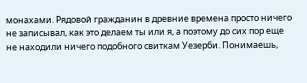монахами. Рядовой гражданин в древние времена просто ничего не записывал, как это делаем ты или я, а поэтому до сих пор еще не находили ничего подобного свиткам Уезерби. Понимаешь,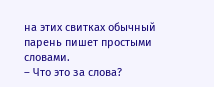на этих свитках обычный парень пишет простыми словами.
– Что это за слова?